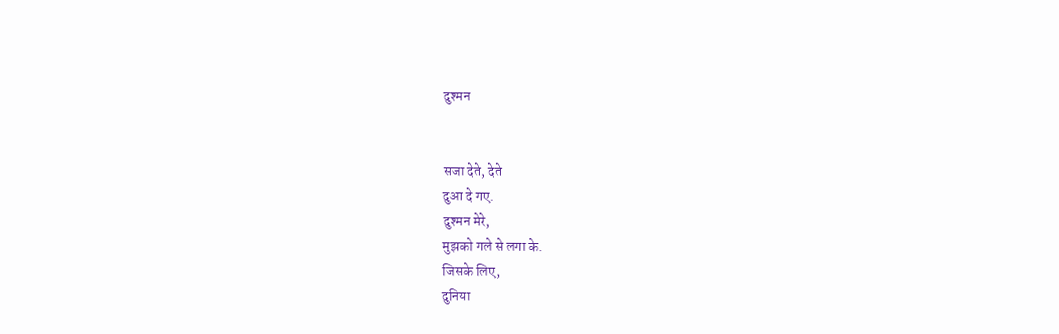दुश्मन


सजा देते, देते
दुआ दे गए.
दुश्मन मेरे,
मुझको गले से लगा के.
जिसके लिए,
दुनिया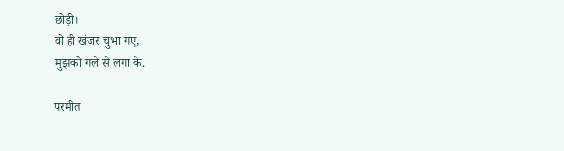छोड़ी।
वो ही खंजर चुभा गए,
मुझको गले से लगा के.

परमीत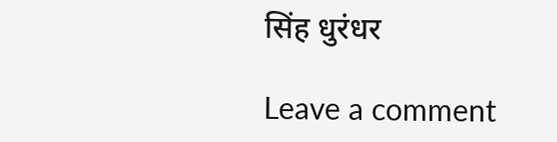सिंह धुरंधर

Leave a comment